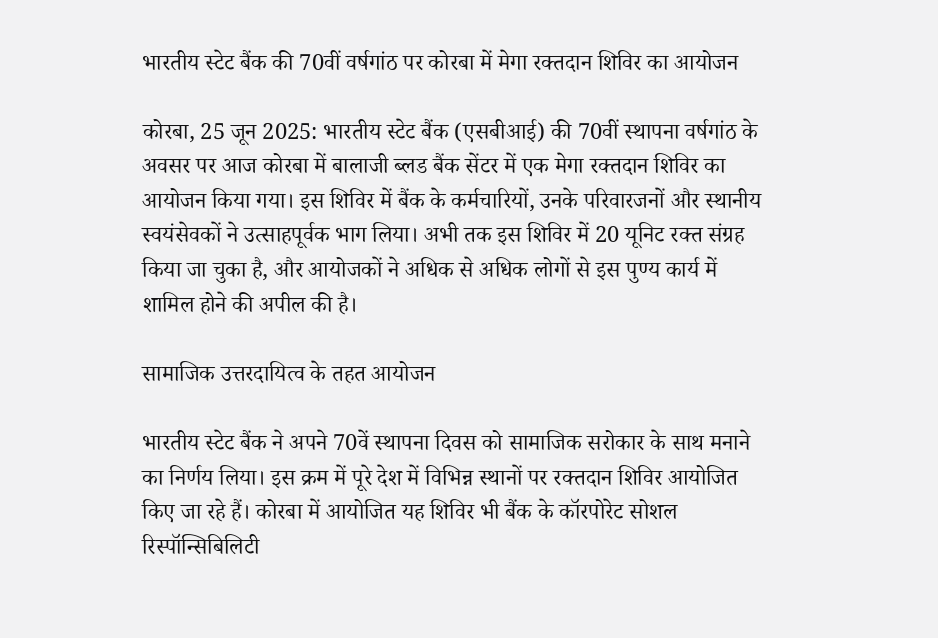भारतीय स्टेट बैंक की 70वीं वर्षगांठ पर कोरबा में मेगा रक्तदान शिविर का आयोजन

कोरबा, 25 जून 2025: भारतीय स्टेट बैंक (एसबीआई) की 70वीं स्थापना वर्षगांठ के अवसर पर आज कोरबा में बालाजी ब्लड बैंक सेंटर में एक मेगा रक्तदान शिविर का आयोजन किया गया। इस शिविर में बैंक के कर्मचारियों, उनके परिवारजनों और स्थानीय स्वयंसेवकों ने उत्साहपूर्वक भाग लिया। अभी तक इस शिविर में 20 यूनिट रक्त संग्रह किया जा चुका है, और आयोजकों ने अधिक से अधिक लोगों से इस पुण्य कार्य में शामिल होने की अपील की है।

सामाजिक उत्तरदायित्व के तहत आयोजन

भारतीय स्टेट बैंक ने अपने 70वें स्थापना दिवस को सामाजिक सरोकार के साथ मनाने का निर्णय लिया। इस क्रम में पूरे देश में विभिन्न स्थानों पर रक्तदान शिविर आयोजित किए जा रहे हैं। कोरबा में आयोजित यह शिविर भी बैंक के कॉरपोरेट सोशल रिस्पॉन्सिबिलिटी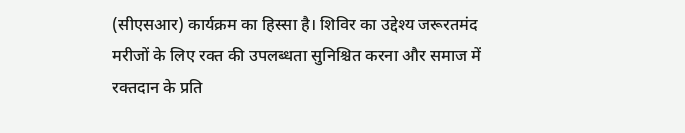(सीएसआर) कार्यक्रम का हिस्सा है। शिविर का उद्देश्य जरूरतमंद मरीजों के लिए रक्त की उपलब्धता सुनिश्चित करना और समाज में रक्तदान के प्रति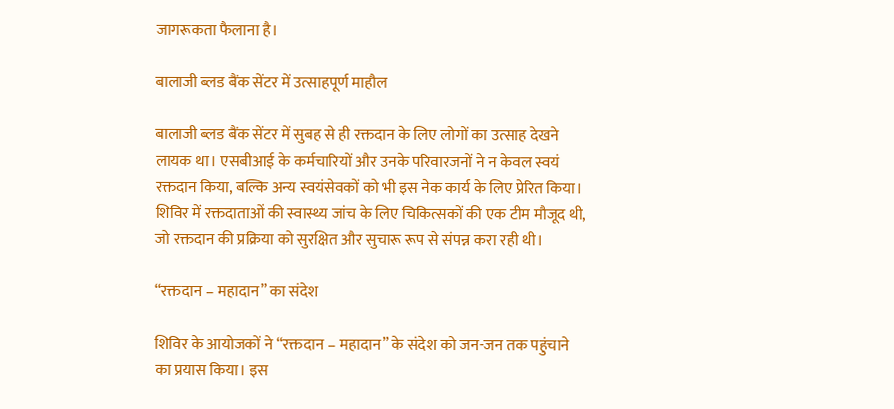जागरूकता फैलाना है।

बालाजी ब्लड बैंक सेंटर में उत्साहपूर्ण माहौल

बालाजी ब्लड बैंक सेंटर में सुबह से ही रक्तदान के लिए लोगों का उत्साह देखने लायक था। एसबीआई के कर्मचारियों और उनके परिवारजनों ने न केवल स्वयं रक्तदान किया, बल्कि अन्य स्वयंसेवकों को भी इस नेक कार्य के लिए प्रेरित किया। शिविर में रक्तदाताओं की स्वास्थ्य जांच के लिए चिकित्सकों की एक टीम मौजूद थी, जो रक्तदान की प्रक्रिया को सुरक्षित और सुचारू रूप से संपन्न करा रही थी।

“रक्तदान – महादान” का संदेश

शिविर के आयोजकों ने “रक्तदान – महादान” के संदेश को जन-जन तक पहुंचाने का प्रयास किया। इस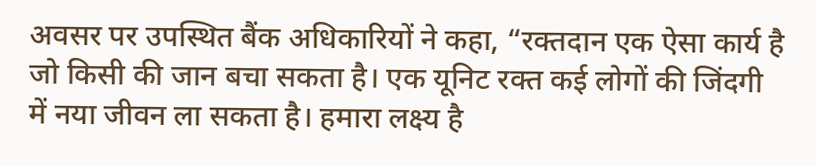अवसर पर उपस्थित बैंक अधिकारियों ने कहा, “रक्तदान एक ऐसा कार्य है जो किसी की जान बचा सकता है। एक यूनिट रक्त कई लोगों की जिंदगी में नया जीवन ला सकता है। हमारा लक्ष्य है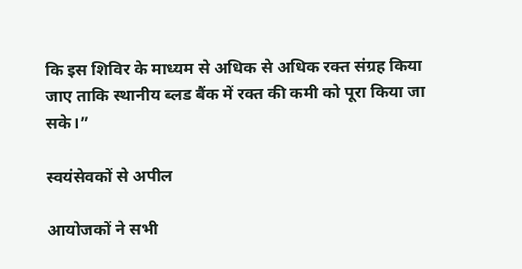कि इस शिविर के माध्यम से अधिक से अधिक रक्त संग्रह किया जाए ताकि स्थानीय ब्लड बैंक में रक्त की कमी को पूरा किया जा सके।”

स्वयंसेवकों से अपील

आयोजकों ने सभी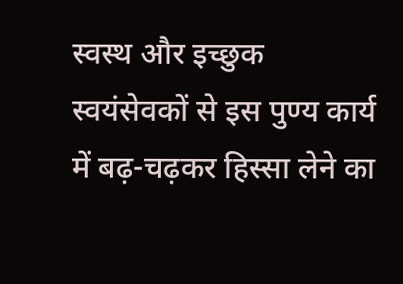स्वस्थ और इच्छुक स्वयंसेवकों से इस पुण्य कार्य में बढ़-चढ़कर हिस्सा लेने का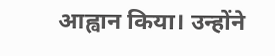आह्वान किया। उन्होंने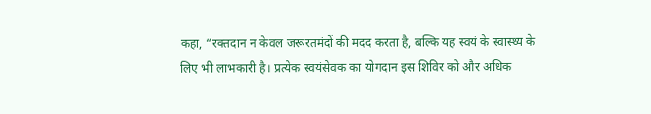कहा, “रक्तदान न केवल जरूरतमंदों की मदद करता है, बल्कि यह स्वयं के स्वास्थ्य के लिए भी लाभकारी है। प्रत्येक स्वयंसेवक का योगदान इस शिविर को और अधिक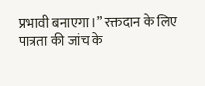प्रभावी बनाएगा।” रक्तदान के लिए पात्रता की जांच के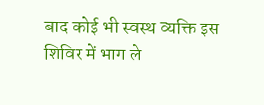बाद कोई भी स्वस्थ व्यक्ति इस शिविर में भाग ले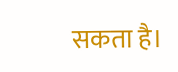सकता है।